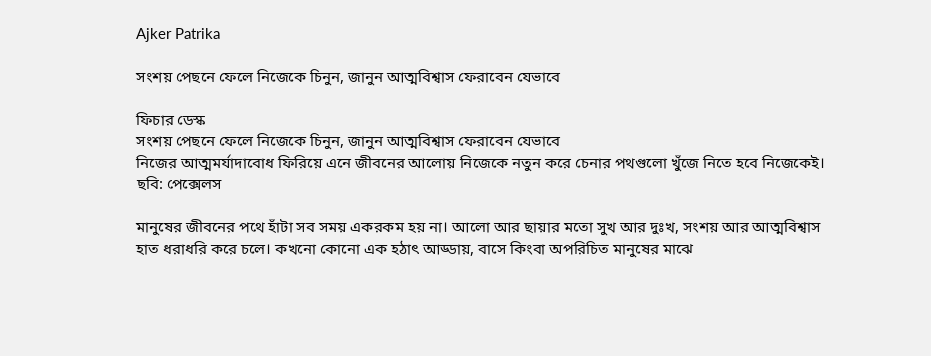Ajker Patrika

সংশয় পেছনে ফেলে নিজেকে চিনুন, জানুন আত্মবিশ্বাস ফেরাবেন যেভাবে

ফিচার ডেস্ক
সংশয় পেছনে ফেলে নিজেকে চিনুন, জানুন আত্মবিশ্বাস ফেরাবেন যেভাবে
নিজের আত্মমর্যাদাবোধ ফিরিয়ে এনে জীবনের আলোয় নিজেকে নতুন করে চেনার পথগুলো খুঁজে নিতে হবে নিজেকেই। ছবি: পেক্সেলস

মানুষের জীবনের পথে হাঁটা সব সময় একরকম হয় না। আলো আর ছায়ার মতো সুখ আর দুঃখ, সংশয় আর আত্মবিশ্বাস হাত ধরাধরি করে চলে। কখনো কোনো এক হঠাৎ আড্ডায়, বাসে কিংবা অপরিচিত মানুষের মাঝে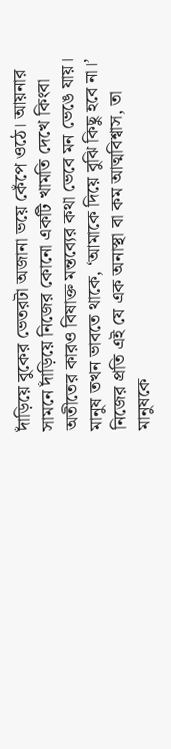দাঁড়িয়ে বুকের ভেতরটা অজানা ভয়ে কেঁপে ওঠে। আয়নার সামনে দাঁড়িয়ে নিজের কোনো একটি খামতি দেখে কিংবা অতীতের কারও বিষাক্ত মন্তব্যের কথা ভেবে মন ভেঙে যায়। মানুষ তখন ভাবতে থাকে, ‘আমাকে দিয়ে বুঝি কিছু হবে না।’ নিজের প্রতি এই যে এক অনাস্থা বা কম আত্মবিশ্বাস, তা মানুষকে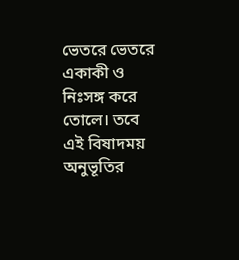ভেতরে ভেতরে একাকী ও নিঃসঙ্গ করে তোলে। তবে এই বিষাদময় অনুভূতির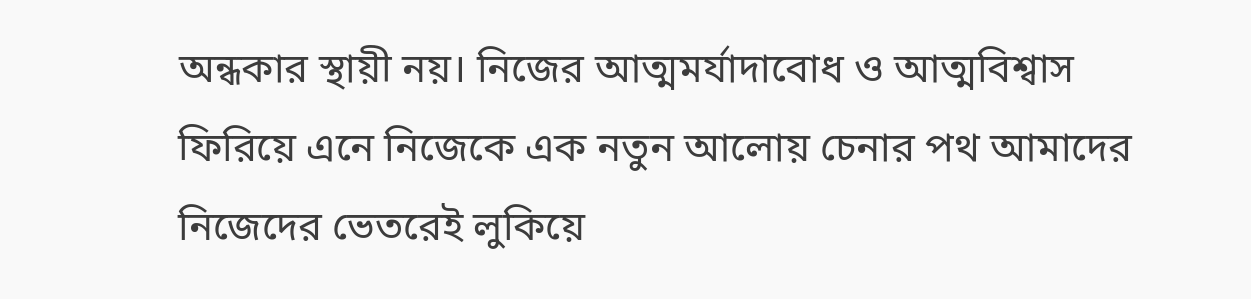অন্ধকার স্থায়ী নয়। নিজের আত্মমর্যাদাবোধ ও আত্মবিশ্বাস ফিরিয়ে এনে নিজেকে এক নতুন আলোয় চেনার পথ আমাদের নিজেদের ভেতরেই লুকিয়ে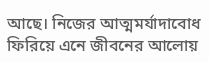আছে। নিজের আত্মমর্যাদাবোধ ফিরিয়ে এনে জীবনের আলোয়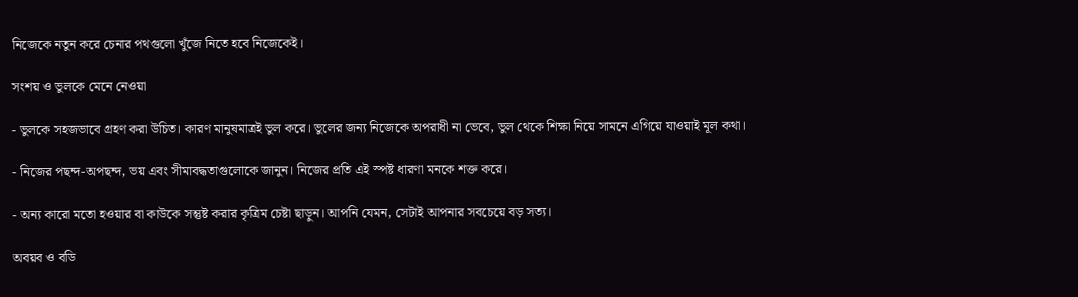নিজেকে নতুন করে চেনার পথগুলো খুঁজে নিতে হবে নিজেকেই।

সংশয় ও ভুলকে মেনে নেওয়া

- ভুলকে সহজভাবে গ্রহণ করা উচিত। কারণ মানুষমাত্রই ভুল করে। ভুলের জন্য নিজেকে অপরাধী না ভেবে, ভুল থেকে শিক্ষা নিয়ে সামনে এগিয়ে যাওয়াই মূল কথা।

- নিজের পছন্দ-অপছন্দ, ভয় এবং সীমাবদ্ধতাগুলোকে জানুন। নিজের প্রতি এই স্পষ্ট ধারণা মনকে শক্ত করে।

- অন্য কারো মতো হওয়ার বা কাউকে সন্তুষ্ট করার কৃত্রিম চেষ্টা ছাড়ুন। আপনি যেমন, সেটাই আপনার সবচেয়ে বড় সত্য।

অবয়ব ও বডি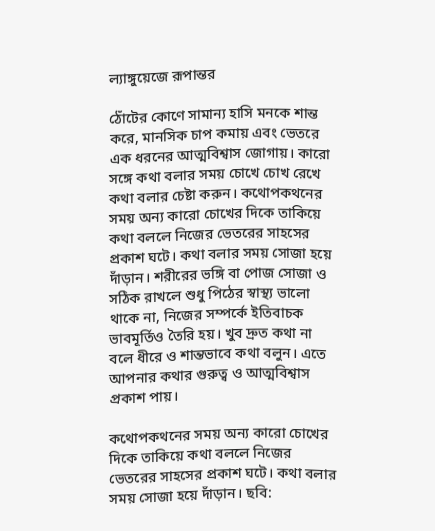ল্যাঙ্গুয়েজে রূপান্তর

ঠোঁটের কোণে সামান্য হাসি মনকে শান্ত করে, মানসিক চাপ কমায় এবং ভেতরে এক ধরনের আত্মবিশ্বাস জোগায়। কারো সঙ্গে কথা বলার সময় চোখে চোখ রেখে কথা বলার চেষ্টা করুন। কথোপকথনের সময় অন্য কারো চোখের দিকে তাকিয়ে কথা বললে নিজের ভেতরের সাহসের প্রকাশ ঘটে। কথা বলার সময় সোজা হয়ে দাঁড়ান। শরীরের ভঙ্গি বা পোজ সোজা ও সঠিক রাখলে শুধু পিঠের স্বাস্থ্য ভালো থাকে না, নিজের সম্পর্কে ইতিবাচক ভাবমূর্তিও তৈরি হয়। খুব দ্রুত কথা না বলে ধীরে ও শান্তভাবে কথা বলুন। এতে আপনার কথার গুরুত্ব ও আত্মবিশ্বাস প্রকাশ পায়।

কথোপকথনের সময় অন্য কারো চোখের দিকে তাকিয়ে কথা বললে নিজের ভেতরের সাহসের প্রকাশ ঘটে। কথা বলার সময় সোজা হয়ে দাঁড়ান। ছবি: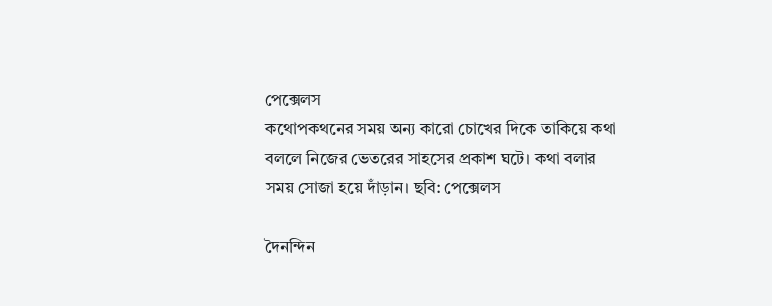পেক্সেলস
কথোপকথনের সময় অন্য কারো চোখের দিকে তাকিয়ে কথা বললে নিজের ভেতরের সাহসের প্রকাশ ঘটে। কথা বলার সময় সোজা হয়ে দাঁড়ান। ছবি: পেক্সেলস

দৈনন্দিন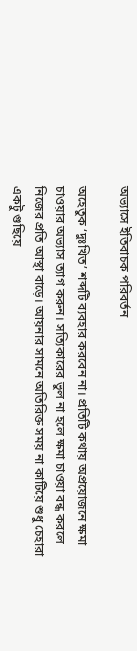অভ্যাসে ইতিবাচক পরিবর্তন

অহেতুক ‘দুঃখিত’ শব্দটি ব্যবহার করবেন না। প্রতিটি কথায় অপ্রয়োজনে ক্ষমা চাওয়ার অভ্যাস ত্যাগ করুন। সত্যিকারের ভুল না হলে ক্ষমা চাওয়া বন্ধ করলে নিজের প্রতি আস্থা বাড়ে। আয়নার সামনে অতিরিক্ত সময় না কাটিয়ে শুধু চেহারা একটু গুছিয়ে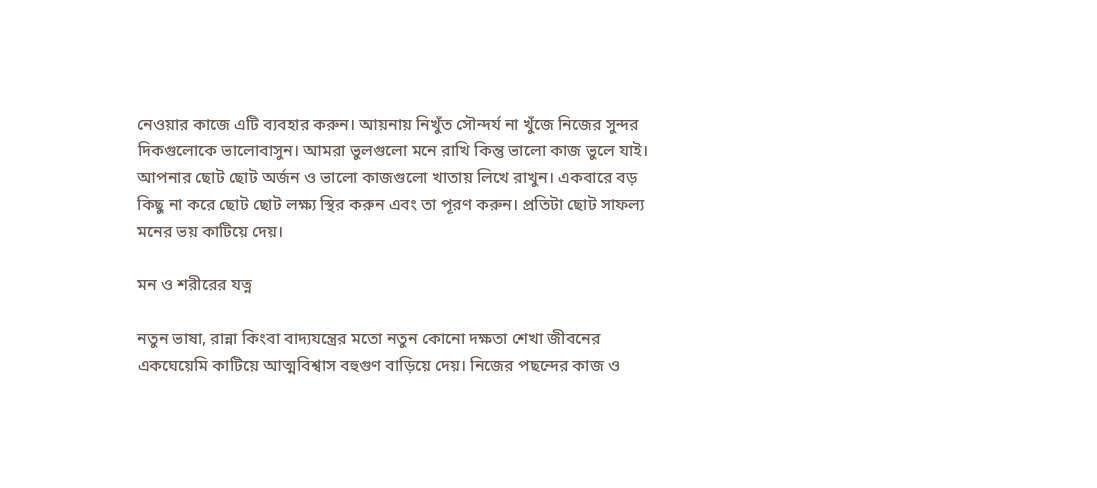নেওয়ার কাজে এটি ব্যবহার করুন। আয়নায় নিখুঁত সৌন্দর্য না খুঁজে নিজের সুন্দর দিকগুলোকে ভালোবাসুন। আমরা ভুলগুলো মনে রাখি কিন্তু ভালো কাজ ভুলে যাই। আপনার ছোট ছোট অর্জন ও ভালো কাজগুলো খাতায় লিখে রাখুন। একবারে বড় কিছু না করে ছোট ছোট লক্ষ্য স্থির করুন এবং তা পূরণ করুন। প্রতিটা ছোট সাফল্য মনের ভয় কাটিয়ে দেয়।

মন ও শরীরের যত্ন

নতুন ভাষা, রান্না কিংবা বাদ্যযন্ত্রের মতো নতুন কোনো দক্ষতা শেখা জীবনের একঘেয়েমি কাটিয়ে আত্মবিশ্বাস বহুগুণ বাড়িয়ে দেয়। নিজের পছন্দের কাজ ও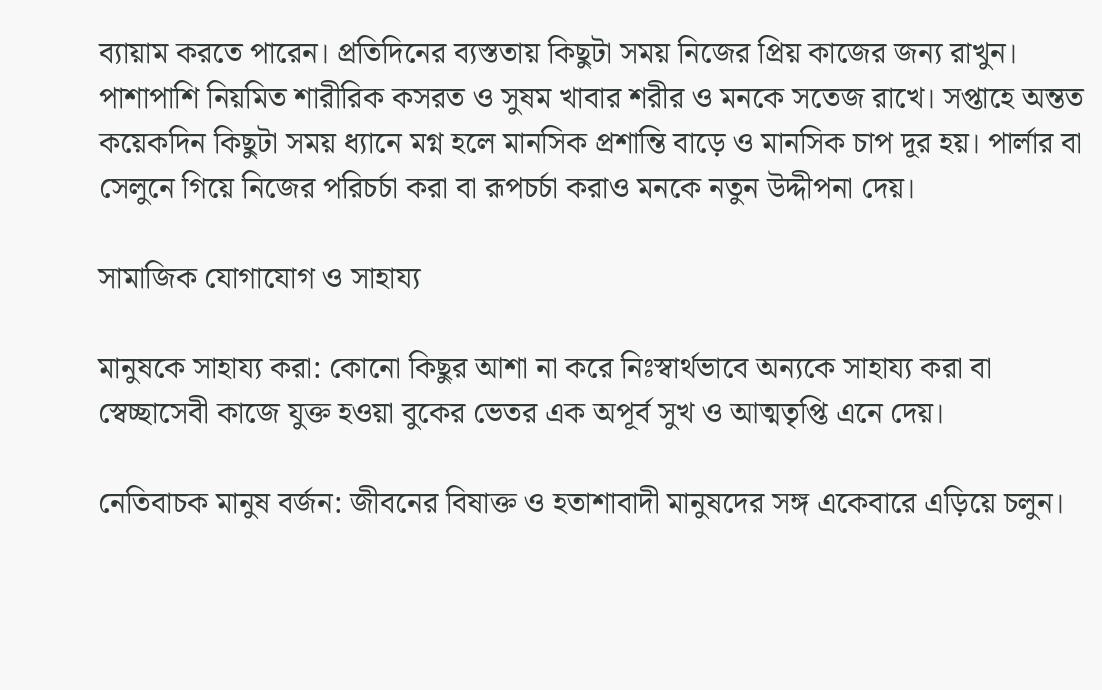ব্যায়াম করতে পারেন। প্রতিদিনের ব্যস্ততায় কিছুটা সময় নিজের প্রিয় কাজের জন্য রাখুন। পাশাপাশি নিয়মিত শারীরিক কসরত ও সুষম খাবার শরীর ও মনকে সতেজ রাখে। সপ্তাহে অন্তত কয়েকদিন কিছুটা সময় ধ্যানে মগ্ন হলে মানসিক প্রশান্তি বাড়ে ও মানসিক চাপ দূর হয়। পার্লার বা সেলুনে গিয়ে নিজের পরিচর্চা করা বা রূপচর্চা করাও মনকে নতুন উদ্দীপনা দেয়।

সামাজিক যোগাযোগ ও সাহায্য

মানুষকে সাহায্য করা: কোনো কিছুর আশা না করে নিঃস্বার্থভাবে অন্যকে সাহায্য করা বা স্বেচ্ছাসেবী কাজে যুক্ত হওয়া বুকের ভেতর এক অপূর্ব সুখ ও আত্মতৃপ্তি এনে দেয়।

নেতিবাচক মানুষ বর্জন: জীবনের বিষাক্ত ও হতাশাবাদী মানুষদের সঙ্গ একেবারে এড়িয়ে চলুন।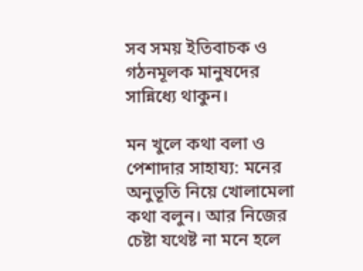সব সময় ইতিবাচক ও গঠনমূলক মানুষদের সান্নিধ্যে থাকুন।

মন খুলে কথা বলা ও পেশাদার সাহায্য: মনের অনুভূতি নিয়ে খোলামেলা কথা বলুন। আর নিজের চেষ্টা যথেষ্ট না মনে হলে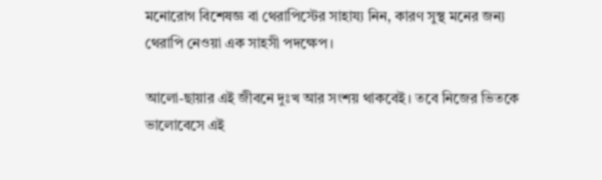মনোরোগ বিশেষজ্ঞ বা থেরাপিস্টের সাহায্য নিন, কারণ সুস্থ মনের জন্য থেরাপি নেওয়া এক সাহসী পদক্ষেপ।

আলো-ছায়ার এই জীবনে দুঃখ আর সংশয় থাকবেই। তবে নিজের ভিতকে ভালোবেসে এই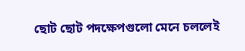ছোট ছোট পদক্ষেপগুলো মেনে চললেই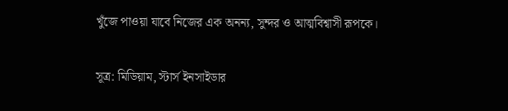খুঁজে পাওয়া যাবে নিজের এক অনন্য, সুন্দর ও আত্মবিশ্বাসী রূপকে।

সূত্র: মিডিয়াম, স্টার্স ইনসাইডার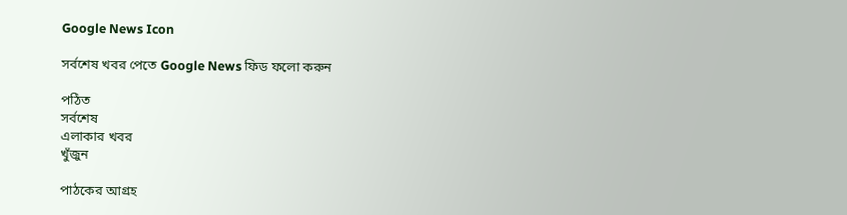Google News Icon

সর্বশেষ খবর পেতে Google News ফিড ফলো করুন

পঠিত
সর্বশেষ
এলাকার খবর
খুঁজুন

পাঠকের আগ্রহ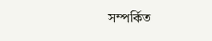সম্পর্কিত